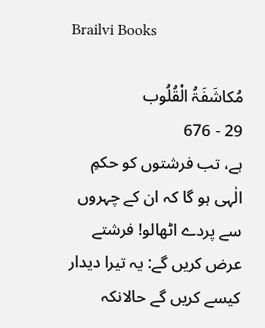Brailvi Books

مُکاشَفَۃُ الْقُلُوب
29 - 676
ہے، تب فرشتوں کو حکمِ الٰہی ہو گا کہ ان کے چہروں سے پردے اٹھالو! فرشتے عرض کریں گے: یہ تیرا دیدار کیسے کریں گے حالانکہ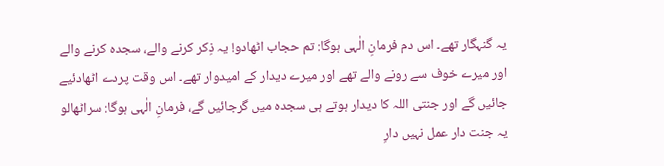یہ گنہگار تھے۔ اس دم فرمانِ الٰہی ہوگا: تم حجاب اٹھادو! یہ ذِکر کرنے والے، سجدہ کرنے والے اور میرے خوف سے رونے والے تھے اور میرے دیدار کے امیدوار تھے۔ اس وقت پردے اٹھادئیے جائیں گے اور جنتی اللہ کا دیدار ہوتے ہی سجدہ میں گرجائیں گے، فرمانِ الٰہی ہوگا: سراٹھالو یہ جنت دار عمل نہیں دارِ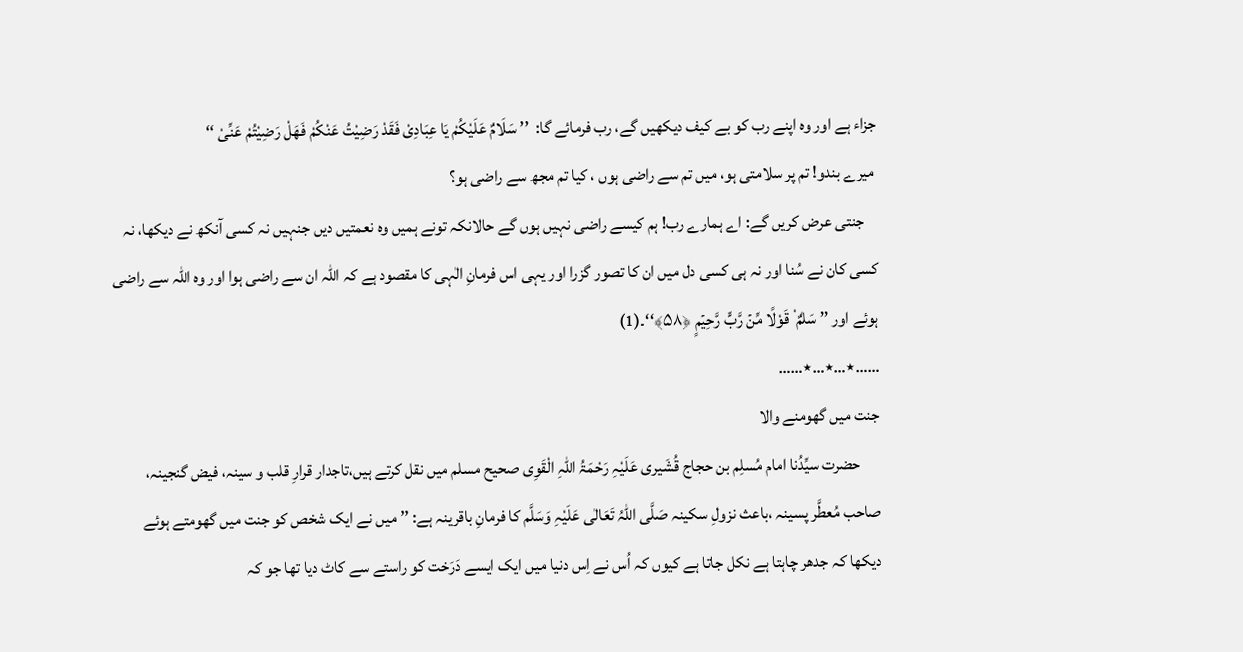جزاء ہے اور وہ اپنے رب کو بے کیف دیکھیں گے، رب فرمائے گا:  ’’ سَلَامٌ عَلَیْکُمْ یَا عِبَادِیْ فَقَدْ رَضِیْتُ عَنْکُمْ فَھَلْ رَضِیْتُمْ عَنِّیْ ‘‘
 میرے بندو! تم پر سلامتی ہو، میں تم سے راضی ہوں ، کیا تم مجھ سے راضی ہو؟
    جنتی عرض کریں گے: اے ہمارے رب! ہم کیسے راضی نہیں ہوں گے حالانکہ تونے ہمیں وہ نعمتیں دیں جنہیں نہ کسی آنکھ نے دیکھا، نہ کسی کان نے سُنا اور نہ ہی کسی دل میں ان کا تصور گزرا اور یہی اس فرمانِ الٰہی کا مقصود ہے کہ اللہ ان سے راضی ہوا اور وہ اللہ سے راضی ہوئے اور ’’ سَلٰمٌ ۟ قَوْلًا مِّنۡ رَّبٍّ رَّحِیۡمٍ ﴿۵۸﴾‘‘۔(1)
……٭…٭…٭……
جنت میں گھومنے والا
      حضرت سیِّدُنا امام مُسلِم بن حجاج قُشَیری عَلَیْہِ رَحْمَۃُ اللہِ الْقَوِی صحیح مسلم میں نقل کرتے ہیں،تاجدار قرارِ قلب و سینہ، فیض گنجینہ، صاحب مُعطَّر پسینہ ،باعث نزولِ سکینہ صَلَّی اللہُ تَعَالٰی عَلَیْہِ وَسَلَّم کا فرمانِ باقرینہ ہے: ’’ میں نے ایک شخص کو جنت میں گھومتے ہوئے دیکھا کہ جدھر چاہتا ہے نکل جاتا ہے کیوں کہ اُس نے اِس دنیا میں ایک ایسے دَرَخت کو راستے سے کاٹ دیا تھا جو کہ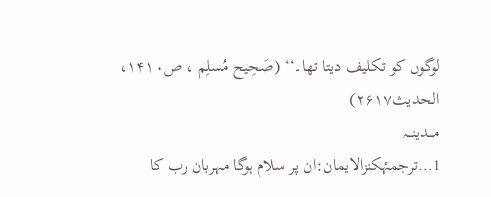لوگوں کو تکلیف دیتا تھا۔‘‘ (صَحِیح مُسلِم ، ص۱۴۱۰، الحدیث۲۶۱۷)
مـــدینـــہ
1…ترجمۂکنزالایمان:ان پر سلام ہوگا مہربان رب کا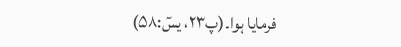فرمایا ہوا۔(پ۲۳، یسٓ:۵۸)